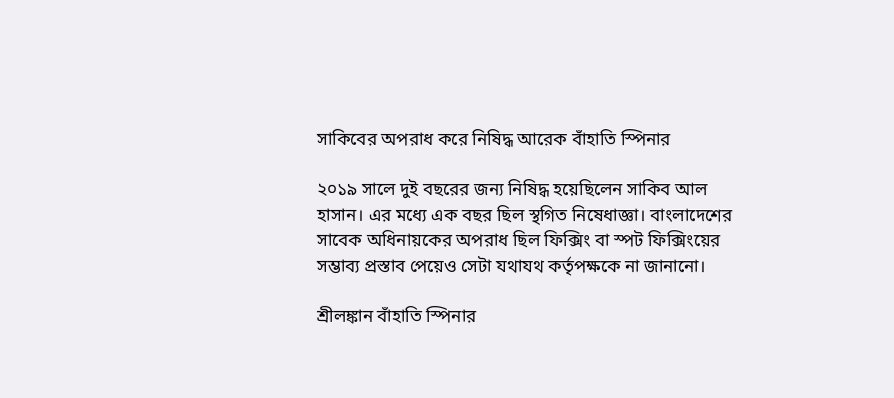সাকিবের অপরাধ করে নিষিদ্ধ আরেক বাঁহাতি স্পিনার

২০১৯ সালে দুই বছরের জন্য নিষিদ্ধ হয়েছিলেন সাকিব আল হাসান। এর মধ্যে এক বছর ছিল স্থগিত নিষেধাজ্ঞা। বাংলাদেশের সাবেক অধিনায়কের অপরাধ ছিল ফিক্সিং বা স্পট ফিক্সিংয়ের সম্ভাব্য প্রস্তাব পেয়েও সেটা যথাযথ কর্তৃপক্ষকে না জানানো।

শ্রীলঙ্কান বাঁহাতি স্পিনার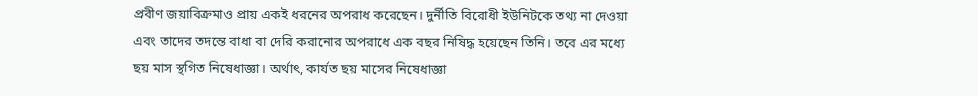প্রবীণ জয়াবিক্রমাও প্রায় একই ধরনের অপরাধ করেছেন। দুর্নীতি বিরোধী ইউনিটকে তথ্য না দেওয়া এবং তাদের তদন্তে বাধা বা দেরি করানোর অপরাধে এক বছর নিষিদ্ধ হয়েছেন তিনি। তবে এর মধ্যে ছয় মাস স্থগিত নিষেধাজ্ঞা। অর্থাৎ, কার্যত ছয় মাসের নিষেধাজ্ঞা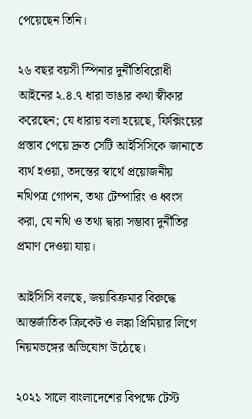পেয়েছেন তিনি।

২৬ বছর বয়সী স্পিনার দুর্নীতিবিরোধী আইনের ২.৪.৭ ধারা ভাঙার কথা স্বীকার করেছেন; যে ধারায় বলা হয়েছে, ফিক্সিংয়ের প্রস্তাব পেয়ে দ্রুত সেটি আইসিসিকে জানাতে ব্যর্থ হওয়া, তদন্তের স্বার্থে প্রয়োজনীয় নথিপত্র গোপন, তথ্য টেম্পারিং ও ধ্বংস করা, যে নথি ও তথ্য দ্বারা সম্ভাব্য দুর্নীতির প্রমাণ দেওয়া যায়।

আইসিসি বলছে, জয়াবিক্রমার বিরুদ্ধে আন্তর্জাতিক ক্রিকেট ও লঙ্কা প্রিমিয়ার লিগে নিয়মভঙ্গের অভিযোগ উঠেছে।

২০২১ সালে বাংলাদেশের বিপক্ষে টেস্ট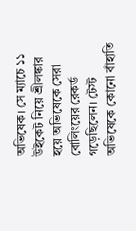অভিষেক। সে ম্যাচে ১১ উইকেট নিয়ে শ্রীলঙ্কার হয়ে অভিষেকে সেরা বোলিংয়ের রেকর্ড গড়েছিলেন। টেস্ট অভিষেকে কোনো বাঁহাতি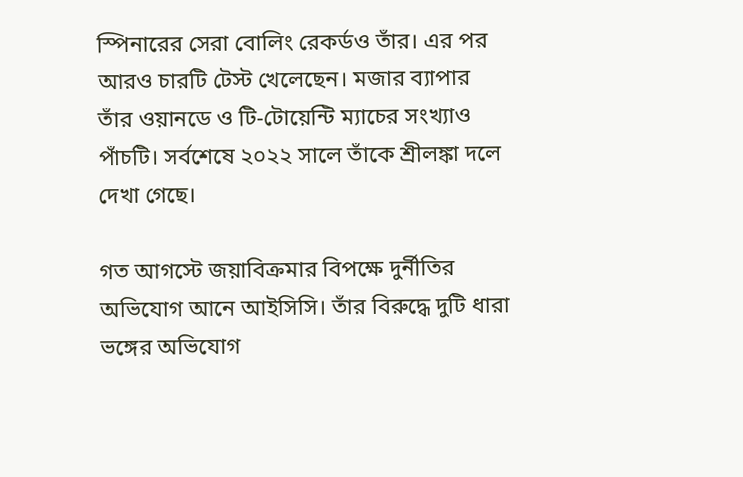স্পিনারের সেরা বোলিং রেকর্ডও তাঁর। এর পর আরও চারটি টেস্ট খেলেছেন। মজার ব্যাপার তাঁর ওয়ানডে ও টি-টোয়েন্টি ম্যাচের সংখ্যাও পাঁচটি। সর্বশেষে ২০২২ সালে তাঁকে শ্রীলঙ্কা দলে দেখা গেছে।

গত আগস্টে জয়াবিক্রমার বিপক্ষে দুর্নীতির অভিযোগ আনে আইসিসি। তাঁর বিরুদ্ধে দুটি ধারা ভঙ্গের অভিযোগ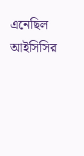এনেছিল আইসিসির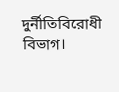দুর্নীতিবিরোধী বিভাগ।